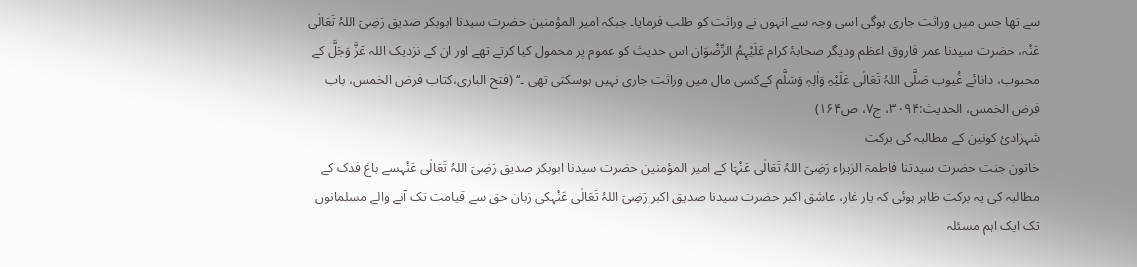سے تھا جس میں وراثت جاری ہوگی اسی وجہ سے انہوں نے وراثت کو طلب فرمایا۔ جبکہ امیر المؤمنین حضرت سیدنا ابوبکر صدیق رَضِیَ اللہُ تَعَالٰی عَنْہ، حضرت سیدنا عمر فاروق اعظم ودیگر صحابۂ کرام عَلَیْہِمُ الرِّضْوَان اس حدیث کو عموم پر محمول کیا کرتے تھے اور ان کے نزدیک اللہ عَزَّ وَجَلَّ کے محبوب، دانائے غُیوب صَلَّی اللہُ تَعَالٰی عَلَیْہِ وَاٰلِہٖ وَسَلَّم کےکسی مال میں وراثت جاری نہیں ہوسکتی تھی ۔‘‘ (فتح الباری،کتاب فرض الخمس، باب فرض الخمس، الحدیث:۳۰۹۴، ج۷، ص۱۶۴)
شہزادیٔ کونین کے مطالبہ کی برکت
خاتون جنت حضرت سیدتنا فاطمۃ الزہراء رَضِیَ اللہُ تَعَالٰی عَنْہَا کے امیر المؤمنین حضرت سیدنا ابوبکر صدیق رَضِیَ اللہُ تَعَالٰی عَنْہسے باغ فدک کے مطالبہ کی یہ برکت ظاہر ہوئی کہ یار غار، عاشق اکبر حضرت سیدنا صدیق اکبر رَضِیَ اللہُ تَعَالٰی عَنْہکی زبان حق سے قیامت تک آنے والے مسلمانوں تک ایک اہم مسئلہ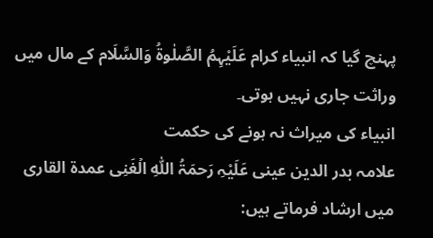پہنچ گیا کہ انبیاء کرام عَلَیْہِمُ الصَّلٰوۃُ وَالسَّلَام کے مال میں وراثت جاری نہیں ہوتی۔
انبیاء کی میراث نہ ہونے کی حکمت
علامہ بدر الدین عینی عَلَیْہِ رَحمَۃُ اللّٰہِ الۡغَنِی عمدۃ القاری میں ارشاد فرماتے ہیں: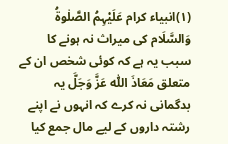(۱)انبیاء کرام عَلَیْہِمُ الصَّلٰوۃُ وَالسَّلَام کی میراث نہ ہونے کا سبب یہ ہے کہ کوئی شخص ان کے متعلق مَعَاذَ اللّٰہ عَزَّ وَجَلَّ یہ بدگمانی نہ کرے کہ انہوں نے اپنے رشتہ داروں کے لیے مال جمع کیا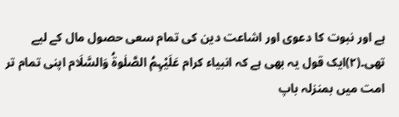ہے اور نبوت کا دعوی اور اشاعت دین کی تمام سعی حصول مال کے لیے تھی۔(۲)ایک قول یہ بھی ہے کہ انبیاء کرام عَلَیْہِمُ الصَّلٰوۃُ وَالسَّلَام اپنی تمام تر امت میں بمنزلہ باپ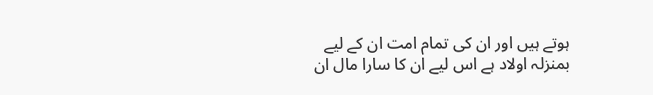ہوتے ہیں اور ان کی تمام امت ان کے لیے بمنزلہ اولاد ہے اس لیے ان کا سارا مال ان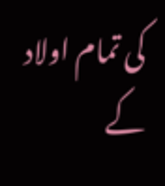کی تمام اولاد کے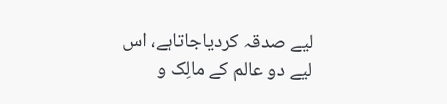لیے صدقہ کردیاجاتاہے، اس لیے دو عالم کے مالِک و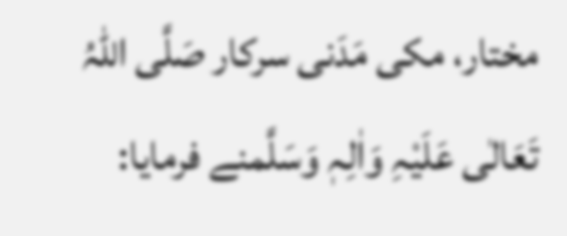مختار، مکی مَدَنی سرکار صَلَّی اللہُ تَعَالٰی عَلَیْہِ وَاٰلِہٖ وَسَلَّمنے فرمایا: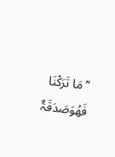’’مَا تَرَکْنَا فَھُوَصَدَقَۃٌ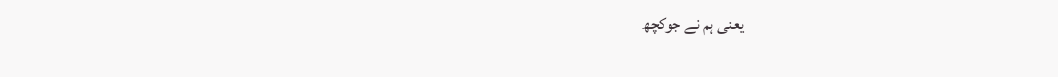یعنی ہم نے جوکچھ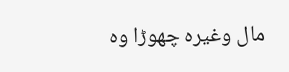مال وغیرہ چھوڑا وہ